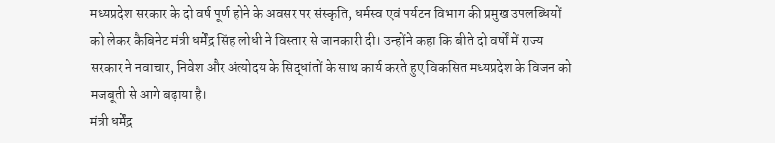मध्यप्रदेश सरकार के दो वर्ष पूर्ण होने के अवसर पर संस्कृति, धर्मस्व एवं पर्यटन विभाग की प्रमुख उपलब्धियों को लेकर कैबिनेट मंत्री धर्मेंद्र सिंह लोधी ने विस्तार से जानकारी दी। उन्होंने कहा कि बीते दो वर्षों में राज्य सरकार ने नवाचार, निवेश और अंत्योदय के सिद्धांतों के साथ कार्य करते हुए विकसित मध्यप्रदेश के विजन को मजबूती से आगे बढ़ाया है।
मंत्री धर्मेंद्र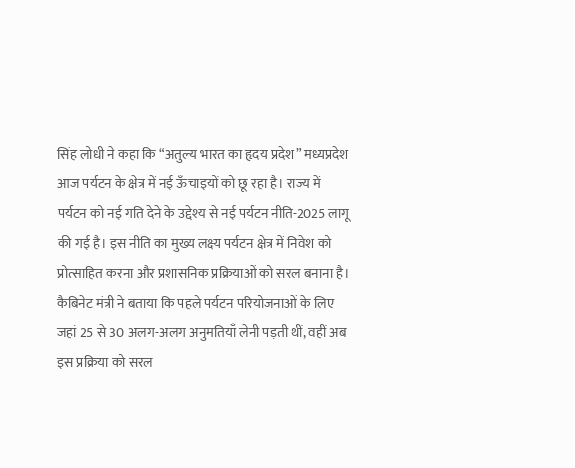सिंह लोधी ने कहा कि “अतुल्य भारत का हृदय प्रदेश” मध्यप्रदेश आज पर्यटन के क्षेत्र में नई ऊँचाइयों को छू रहा है। राज्य में पर्यटन को नई गति देने के उद्देश्य से नई पर्यटन नीति-2025 लागू की गई है। इस नीति का मुख्य लक्ष्य पर्यटन क्षेत्र में निवेश को प्रोत्साहित करना और प्रशासनिक प्रक्रियाओं को सरल बनाना है।
कैबिनेट मंत्री ने बताया कि पहले पर्यटन परियोजनाओं के लिए जहां 25 से 30 अलग-अलग अनुमतियाँ लेनी पड़ती थीं, वहीं अब इस प्रक्रिया को सरल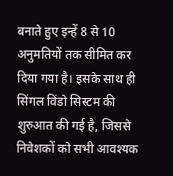बनाते हुए इन्हें 8 से 10 अनुमतियों तक सीमित कर दिया गया है। इसके साथ ही सिंगल विंडो सिस्टम की शुरुआत की गई है, जिससे निवेशकों को सभी आवश्यक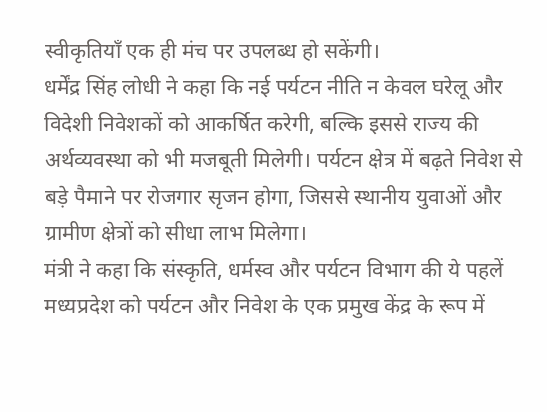स्वीकृतियाँ एक ही मंच पर उपलब्ध हो सकेंगी।
धर्मेंद्र सिंह लोधी ने कहा कि नई पर्यटन नीति न केवल घरेलू और विदेशी निवेशकों को आकर्षित करेगी, बल्कि इससे राज्य की अर्थव्यवस्था को भी मजबूती मिलेगी। पर्यटन क्षेत्र में बढ़ते निवेश से बड़े पैमाने पर रोजगार सृजन होगा, जिससे स्थानीय युवाओं और ग्रामीण क्षेत्रों को सीधा लाभ मिलेगा।
मंत्री ने कहा कि संस्कृति, धर्मस्व और पर्यटन विभाग की ये पहलें मध्यप्रदेश को पर्यटन और निवेश के एक प्रमुख केंद्र के रूप में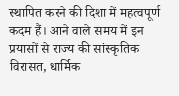स्थापित करने की दिशा में महत्वपूर्ण कदम हैं। आने वाले समय में इन प्रयासों से राज्य की सांस्कृतिक विरासत, धार्मिक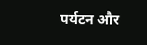पर्यटन और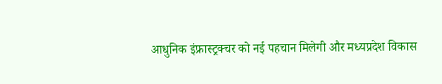आधुनिक इंफ्रास्ट्रक्चर को नई पहचान मिलेगी और मध्यप्रदेश विकास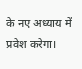के नए अध्याय में प्रवेश करेगा।